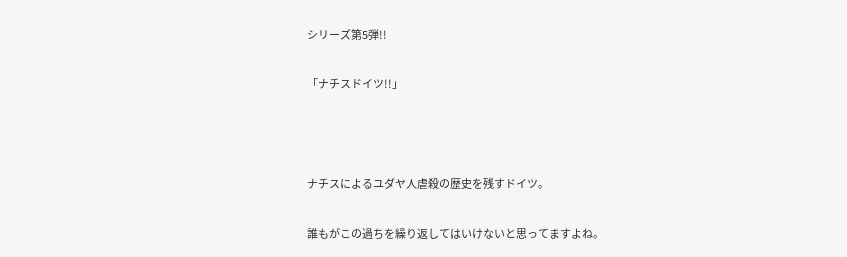シリーズ第5弾!!

「ナチスドイツ!!」



ナチスによるユダヤ人虐殺の歴史を残すドイツ。

誰もがこの過ちを繰り返してはいけないと思ってますよね。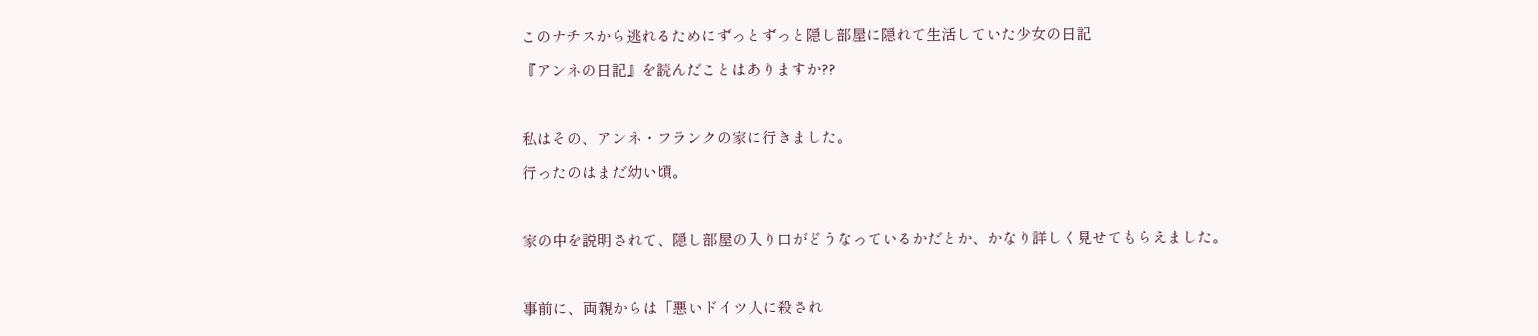このナチスから逃れるためにずっとずっと隠し部屋に隠れて生活していた少女の日記

『アンネの日記』を読んだことはありますか??



私はその、アンネ・フランクの家に行きました。

行ったのはまだ幼い頃。



家の中を説明されて、隠し部屋の入り口がどうなっているかだとか、かなり詳しく見せてもらえました。



事前に、両親からは「悪いドイツ人に殺され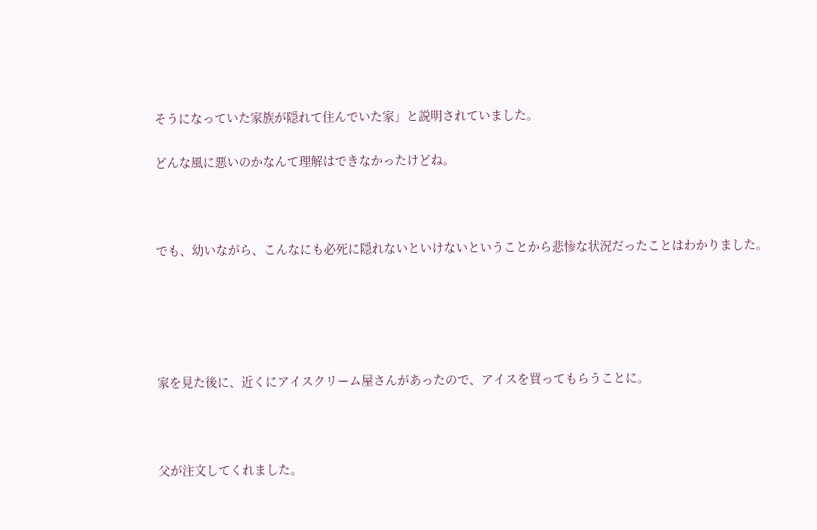そうになっていた家族が隠れて住んでいた家」と説明されていました。

どんな風に悪いのかなんて理解はできなかったけどね。



でも、幼いながら、こんなにも必死に隠れないといけないということから悲惨な状況だったことはわかりました。





家を見た後に、近くにアイスクリーム屋さんがあったので、アイスを買ってもらうことに。



父が注文してくれました。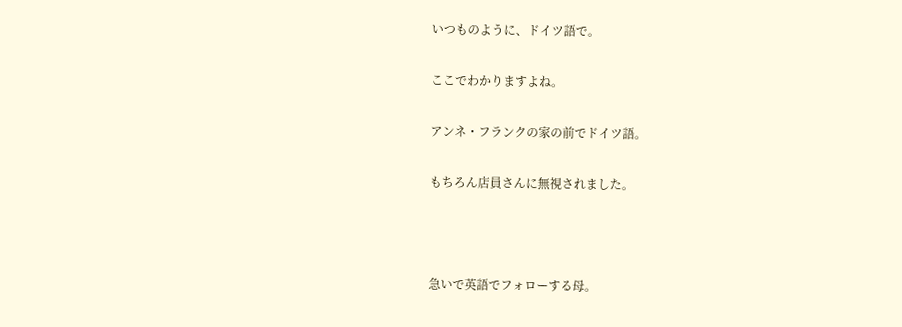いつものように、ドイツ語で。

ここでわかりますよね。

アンネ・フランクの家の前でドイツ語。

もちろん店員さんに無視されました。



急いで英語でフォローする母。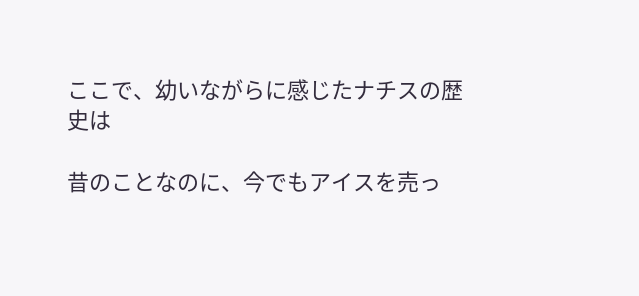ここで、幼いながらに感じたナチスの歴史は

昔のことなのに、今でもアイスを売っ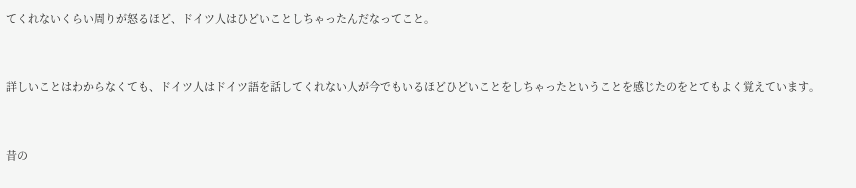てくれないくらい周りが怒るほど、ドイツ人はひどいことしちゃったんだなってこと。



詳しいことはわからなくても、ドイツ人はドイツ語を話してくれない人が今でもいるほどひどいことをしちゃったということを感じたのをとてもよく覚えています。



昔の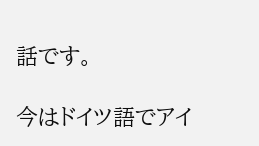話です。

今はドイツ語でアイ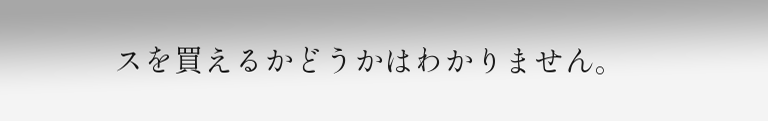スを買えるかどうかはわかりません。